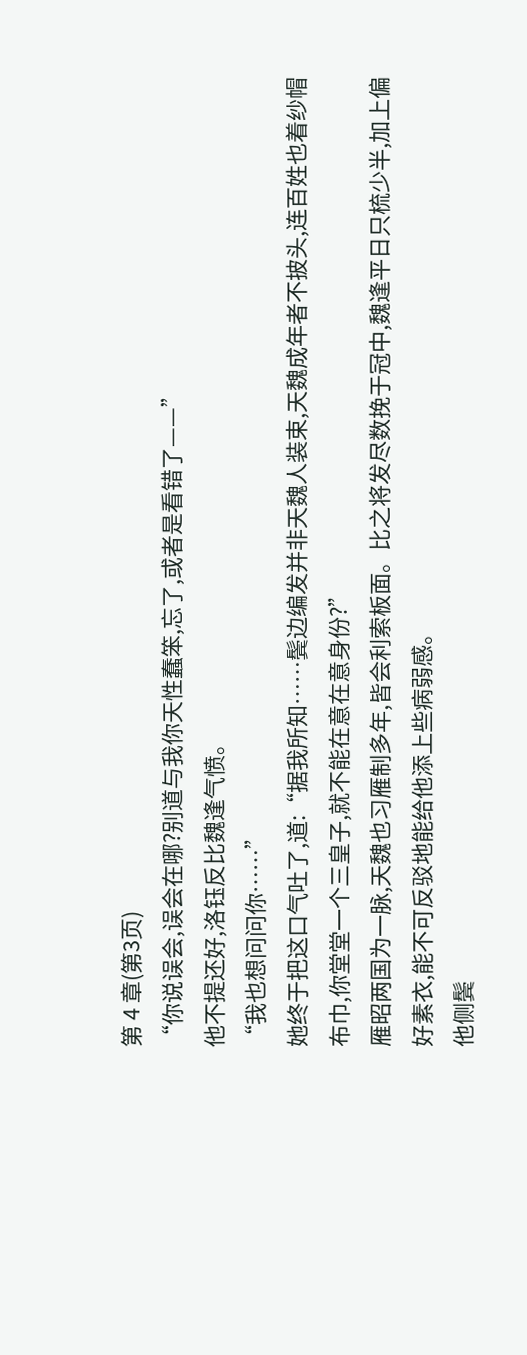第 4 章(第3页)
“你说误会,误会在哪?别道与我你天性蠢笨,忘了,或者是看错了——”
他不提还好,洛钰反比魏逢气愤。
“我也想问问你……”
她终于把这口气吐了,道:“据我所知……鬓边编发并非天魏人装束,天魏成年者不披头,连百姓也着纱帽布巾,你堂堂一个三皇子,就不能在意在意身份?”
雁昭两国为一脉,天魏也习雁制多年,皆会利索板面。比之将发尽数挽于冠中,魏逢平日只梳少半,加上偏好素衣,能不可反驳地能给他添上些病弱感。
他侧鬓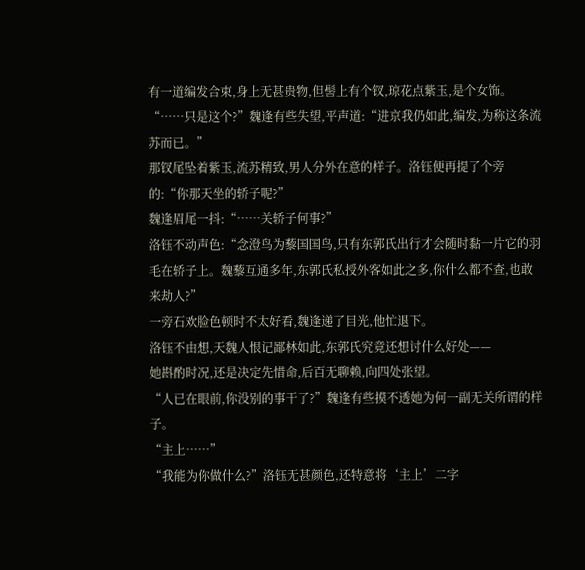有一道编发合束,身上无甚贵物,但髻上有个钗,琼花点紫玉,是个女饰。
“……只是这个?”魏逢有些失望,平声道:“进京我仍如此,编发,为称这条流苏而已。”
那钗尾坠着紫玉,流苏精致,男人分外在意的样子。洛钰便再提了个旁的:“你那天坐的轿子呢?”
魏逢眉尾一抖:“……关轿子何事?”
洛钰不动声色:“念澄鸟为藜国国鸟,只有东郭氏出行才会随时黏一片它的羽毛在轿子上。魏藜互通多年,东郭氏私授外客如此之多,你什么都不查,也敢来劫人?”
一旁石欢脸色顿时不太好看,魏逢递了目光,他忙退下。
洛钰不由想,天魏人恨记鄙林如此,东郭氏究竟还想讨什么好处——
她斟酌时况,还是决定先惜命,后百无聊赖,向四处张望。
“人已在眼前,你没别的事干了?”魏逢有些摸不透她为何一副无关所谓的样子。
“主上……”
“我能为你做什么?”洛钰无甚颜色,还特意将‘主上’二字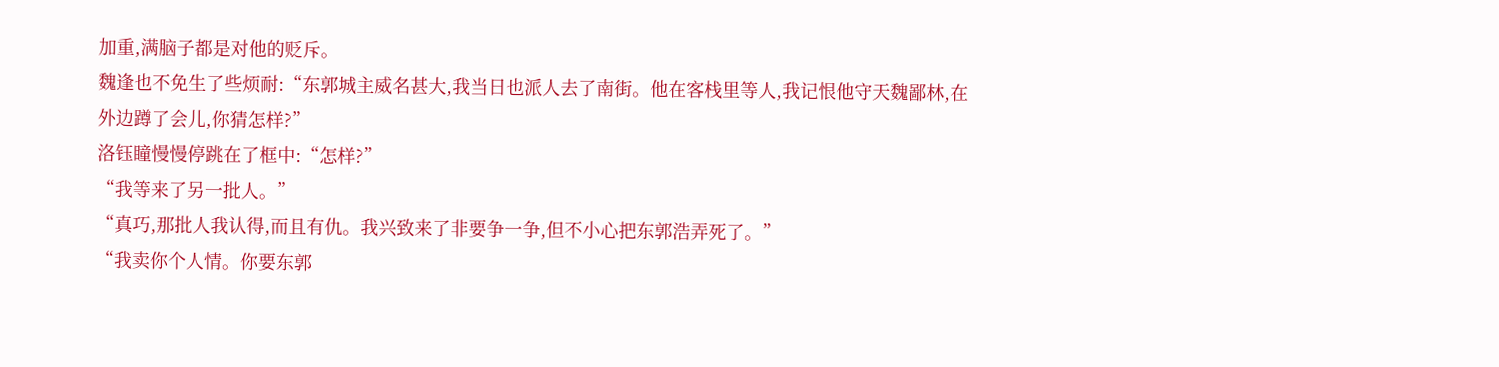加重,满脑子都是对他的贬斥。
魏逢也不免生了些烦耐:“东郭城主威名甚大,我当日也派人去了南街。他在客栈里等人,我记恨他守天魏鄙林,在外边蹲了会儿,你猜怎样?”
洛钰瞳慢慢停跳在了框中:“怎样?”
“我等来了另一批人。”
“真巧,那批人我认得,而且有仇。我兴致来了非要争一争,但不小心把东郭浩弄死了。”
“我卖你个人情。你要东郭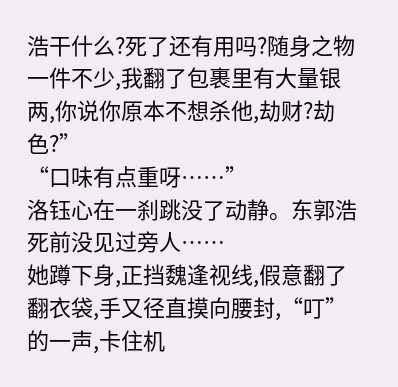浩干什么?死了还有用吗?随身之物一件不少,我翻了包裹里有大量银两,你说你原本不想杀他,劫财?劫色?”
“口味有点重呀……”
洛钰心在一刹跳没了动静。东郭浩死前没见过旁人……
她蹲下身,正挡魏逢视线,假意翻了翻衣袋,手又径直摸向腰封,“叮”的一声,卡住机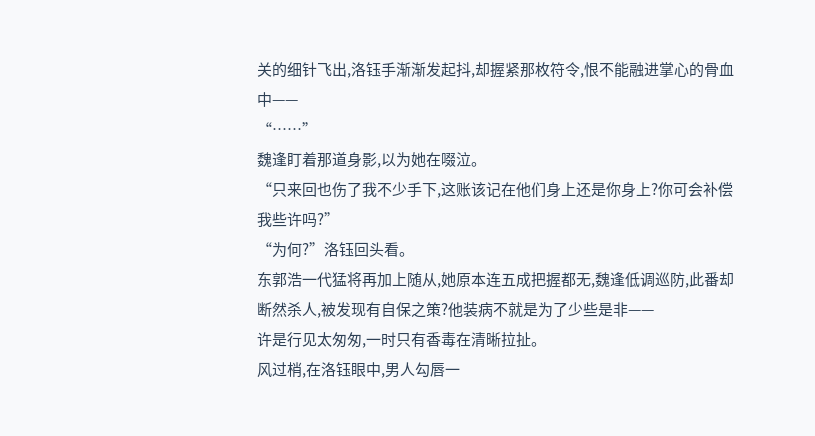关的细针飞出,洛钰手渐渐发起抖,却握紧那枚符令,恨不能融进掌心的骨血中——
“……”
魏逢盯着那道身影,以为她在啜泣。
“只来回也伤了我不少手下,这账该记在他们身上还是你身上?你可会补偿我些许吗?”
“为何?”洛钰回头看。
东郭浩一代猛将再加上随从,她原本连五成把握都无,魏逢低调巡防,此番却断然杀人,被发现有自保之策?他装病不就是为了少些是非——
许是行见太匆匆,一时只有香毒在清晰拉扯。
风过梢,在洛钰眼中,男人勾唇一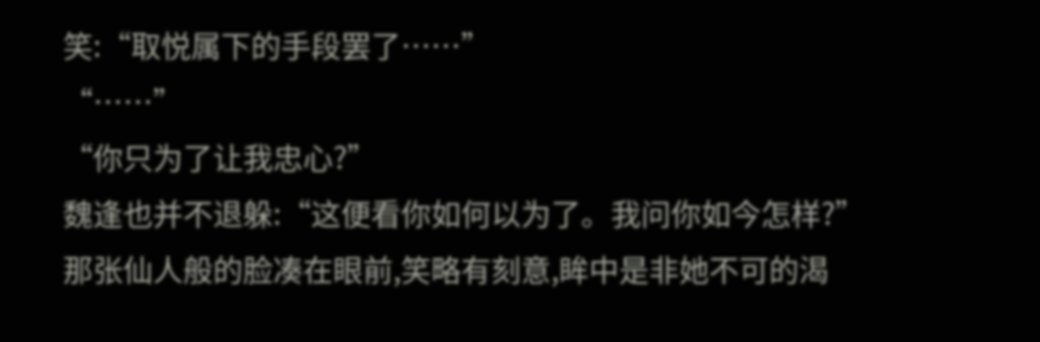笑:“取悦属下的手段罢了……”
“……”
“你只为了让我忠心?”
魏逢也并不退躲:“这便看你如何以为了。我问你如今怎样?”
那张仙人般的脸凑在眼前,笑略有刻意,眸中是非她不可的渴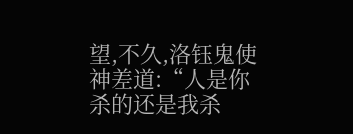望,不久,洛钰鬼使神差道:“人是你杀的还是我杀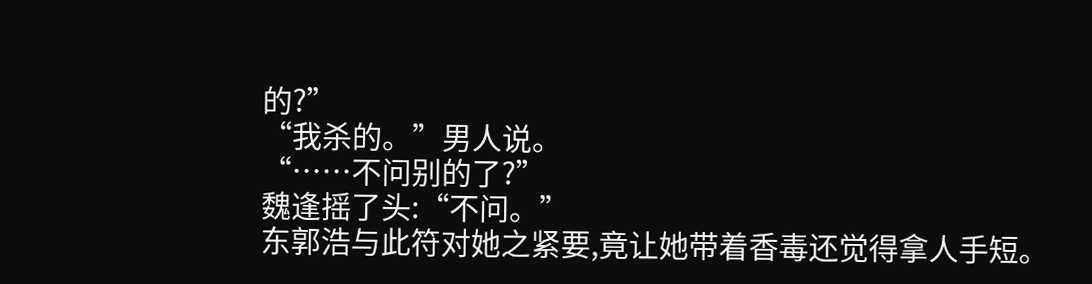的?”
“我杀的。”男人说。
“……不问别的了?”
魏逢摇了头:“不问。”
东郭浩与此符对她之紧要,竟让她带着香毒还觉得拿人手短。